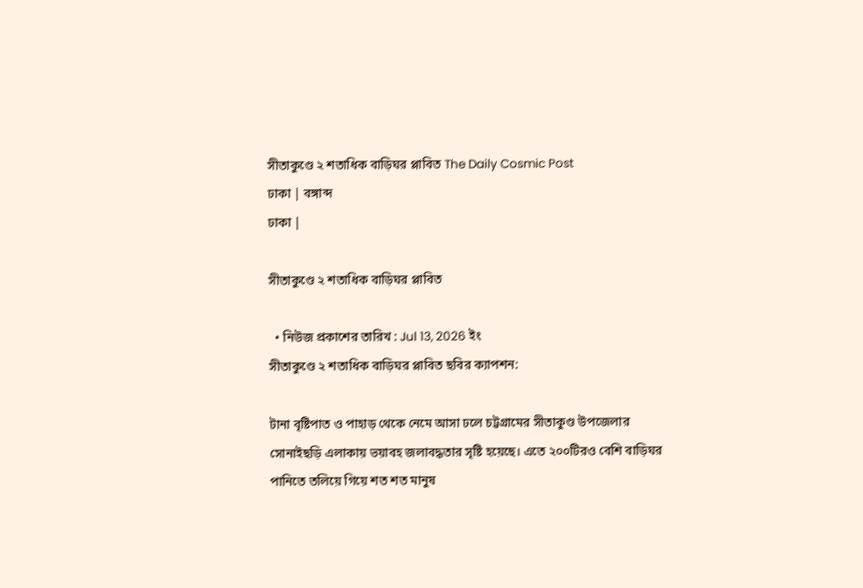সীতাকুণ্ডে ২ শতাধিক বাড়িঘর প্লাবিত The Daily Cosmic Post
ঢাকা | বঙ্গাব্দ
ঢাকা |

সীতাকুণ্ডে ২ শতাধিক বাড়িঘর প্লাবিত

  • নিউজ প্রকাশের তারিখ : Jul 13, 2026 ইং
সীতাকুণ্ডে ২ শতাধিক বাড়িঘর প্লাবিত ছবির ক্যাপশন:

টানা বৃষ্টিপাত ও পাহাড় থেকে নেমে আসা ঢলে চট্টগ্রামের সীতাকুণ্ড উপজেলার সোনাইছড়ি এলাকায় ভয়াবহ জলাবদ্ধতার সৃষ্টি হয়েছে। এতে ২০০টিরও বেশি বাড়িঘর পানিতে তলিয়ে গিয়ে শত শত মানুষ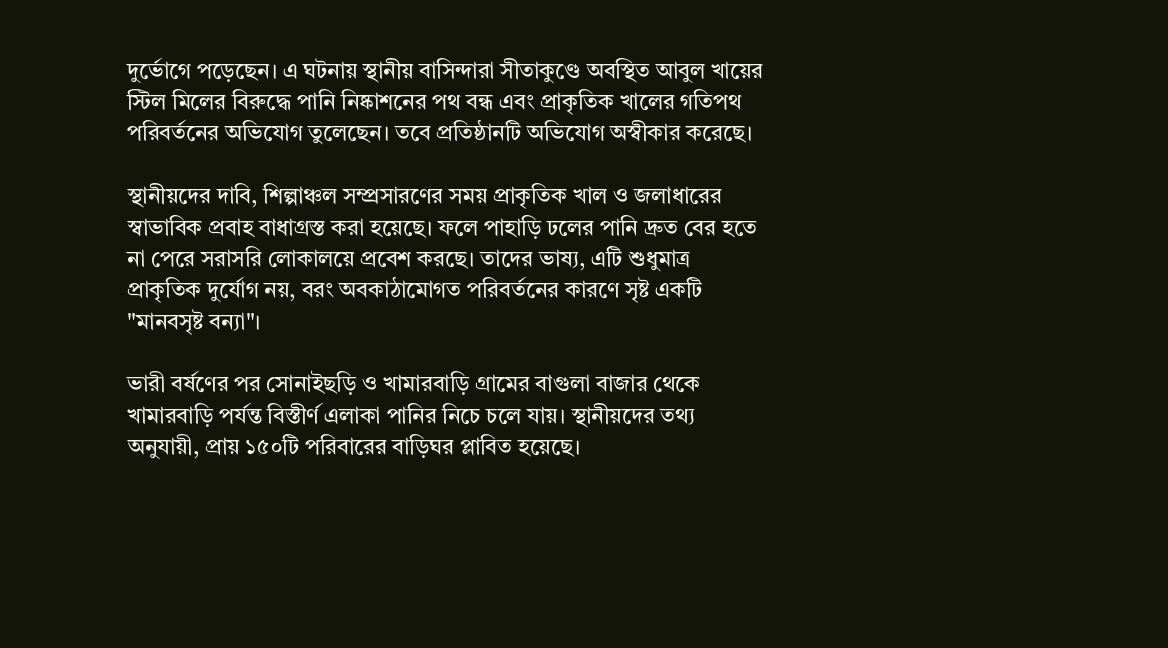দুর্ভোগে পড়েছেন। এ ঘটনায় স্থানীয় বাসিন্দারা সীতাকুণ্ডে অবস্থিত আবুল খায়ের স্টিল মিলের বিরুদ্ধে পানি নিষ্কাশনের পথ বন্ধ এবং প্রাকৃতিক খালের গতিপথ পরিবর্তনের অভিযোগ তুলেছেন। তবে প্রতিষ্ঠানটি অভিযোগ অস্বীকার করেছে।

স্থানীয়দের দাবি, শিল্পাঞ্চল সম্প্রসারণের সময় প্রাকৃতিক খাল ও জলাধারের স্বাভাবিক প্রবাহ বাধাগ্রস্ত করা হয়েছে। ফলে পাহাড়ি ঢলের পানি দ্রুত বের হতে না পেরে সরাসরি লোকালয়ে প্রবেশ করছে। তাদের ভাষ্য, এটি শুধুমাত্র প্রাকৃতিক দুর্যোগ নয়, বরং অবকাঠামোগত পরিবর্তনের কারণে সৃষ্ট একটি "মানবসৃষ্ট বন্যা"।

ভারী বর্ষণের পর সোনাইছড়ি ও খামারবাড়ি গ্রামের বাগুলা বাজার থেকে খামারবাড়ি পর্যন্ত বিস্তীর্ণ এলাকা পানির নিচে চলে যায়। স্থানীয়দের তথ্য অনুযায়ী, প্রায় ১৫০টি পরিবারের বাড়িঘর প্লাবিত হয়েছে।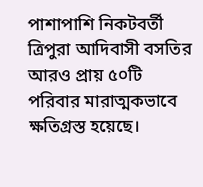পাশাপাশি নিকটবর্তী ত্রিপুরা আদিবাসী বসতির আরও প্রায় ৫০টি পরিবার মারাত্মকভাবে ক্ষতিগ্রস্ত হয়েছে।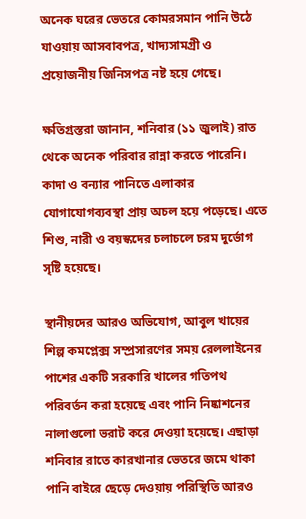অনেক ঘরের ভেতরে কোমরসমান পানি উঠে যাওয়ায় আসবাবপত্র, খাদ্যসামগ্রী ও প্রয়োজনীয় জিনিসপত্র নষ্ট হয়ে গেছে।

ক্ষতিগ্রস্তরা জানান, শনিবার (১১ জুলাই) রাত থেকে অনেক পরিবার রান্না করতে পারেনি। কাদা ও বন্যার পানিতে এলাকার যোগাযোগব্যবস্থা প্রায় অচল হয়ে পড়েছে। এতে শিশু, নারী ও বয়স্কদের চলাচলে চরম দুর্ভোগ সৃষ্টি হয়েছে।

স্থানীয়দের আরও অভিযোগ, আবুল খায়ের শিল্প কমপ্লেক্স সম্প্রসারণের সময় রেললাইনের পাশের একটি সরকারি খালের গতিপথ পরিবর্তন করা হয়েছে এবং পানি নিষ্কাশনের নালাগুলো ভরাট করে দেওয়া হয়েছে। এছাড়া শনিবার রাতে কারখানার ভেতরে জমে থাকা পানি বাইরে ছেড়ে দেওয়ায় পরিস্থিতি আরও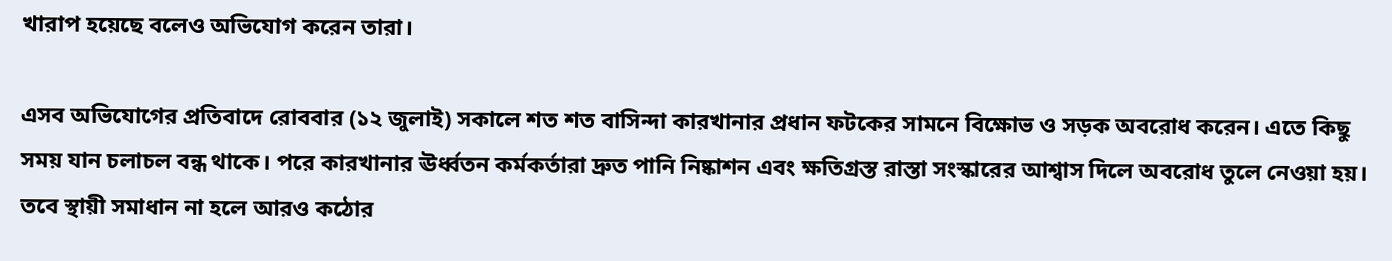খারাপ হয়েছে বলেও অভিযোগ করেন তারা।

এসব অভিযোগের প্রতিবাদে রোববার (১২ জুলাই) সকালে শত শত বাসিন্দা কারখানার প্রধান ফটকের সামনে বিক্ষোভ ও সড়ক অবরোধ করেন। এতে কিছু সময় যান চলাচল বন্ধ থাকে। পরে কারখানার ঊর্ধ্বতন কর্মকর্তারা দ্রুত পানি নিষ্কাশন এবং ক্ষতিগ্রস্ত রাস্তা সংস্কারের আশ্বাস দিলে অবরোধ তুলে নেওয়া হয়। তবে স্থায়ী সমাধান না হলে আরও কঠোর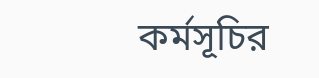কর্মসূচির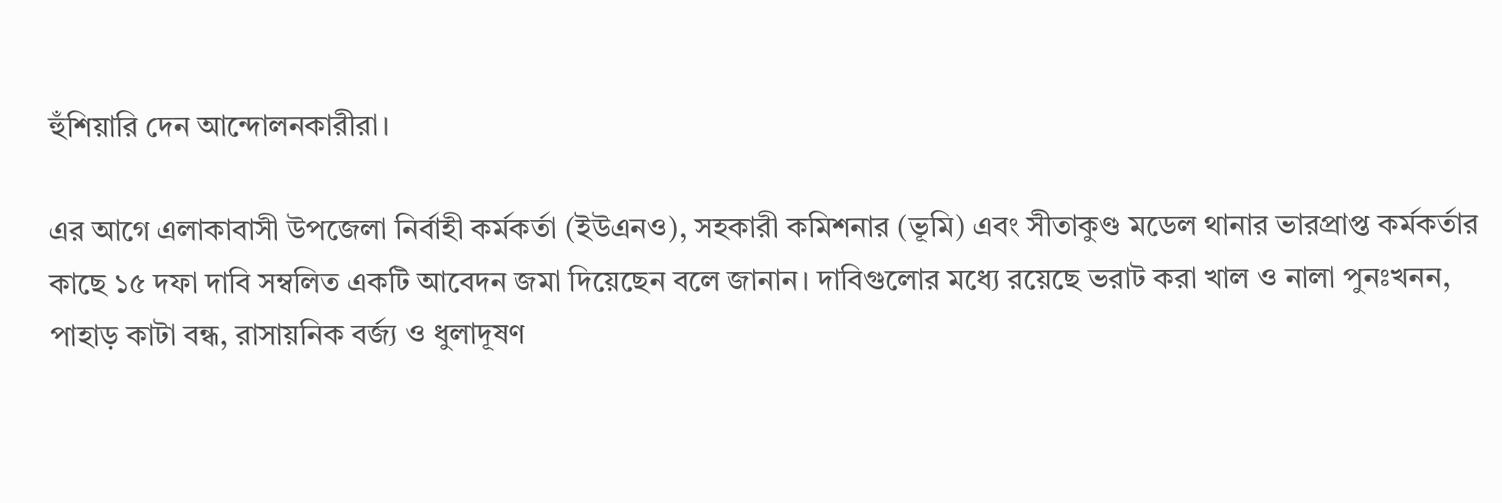হুঁশিয়ারি দেন আন্দোলনকারীরা।

এর আগে এলাকাবাসী উপজেলা নির্বাহী কর্মকর্তা (ইউএনও), সহকারী কমিশনার (ভূমি) এবং সীতাকুণ্ড মডেল থানার ভারপ্রাপ্ত কর্মকর্তার কাছে ১৫ দফা দাবি সম্বলিত একটি আবেদন জমা দিয়েছেন বলে জানান। দাবিগুলোর মধ্যে রয়েছে ভরাট করা খাল ও নালা পুনঃখনন, পাহাড় কাটা বন্ধ, রাসায়নিক বর্জ্য ও ধুলাদূষণ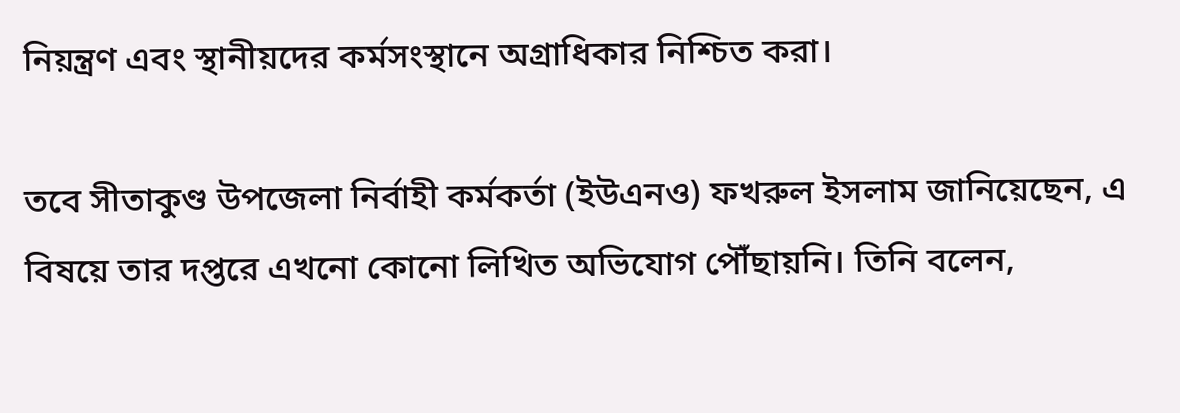নিয়ন্ত্রণ এবং স্থানীয়দের কর্মসংস্থানে অগ্রাধিকার নিশ্চিত করা।

তবে সীতাকুণ্ড উপজেলা নির্বাহী কর্মকর্তা (ইউএনও) ফখরুল ইসলাম জানিয়েছেন, এ বিষয়ে তার দপ্তরে এখনো কোনো লিখিত অভিযোগ পৌঁছায়নি। তিনি বলেন,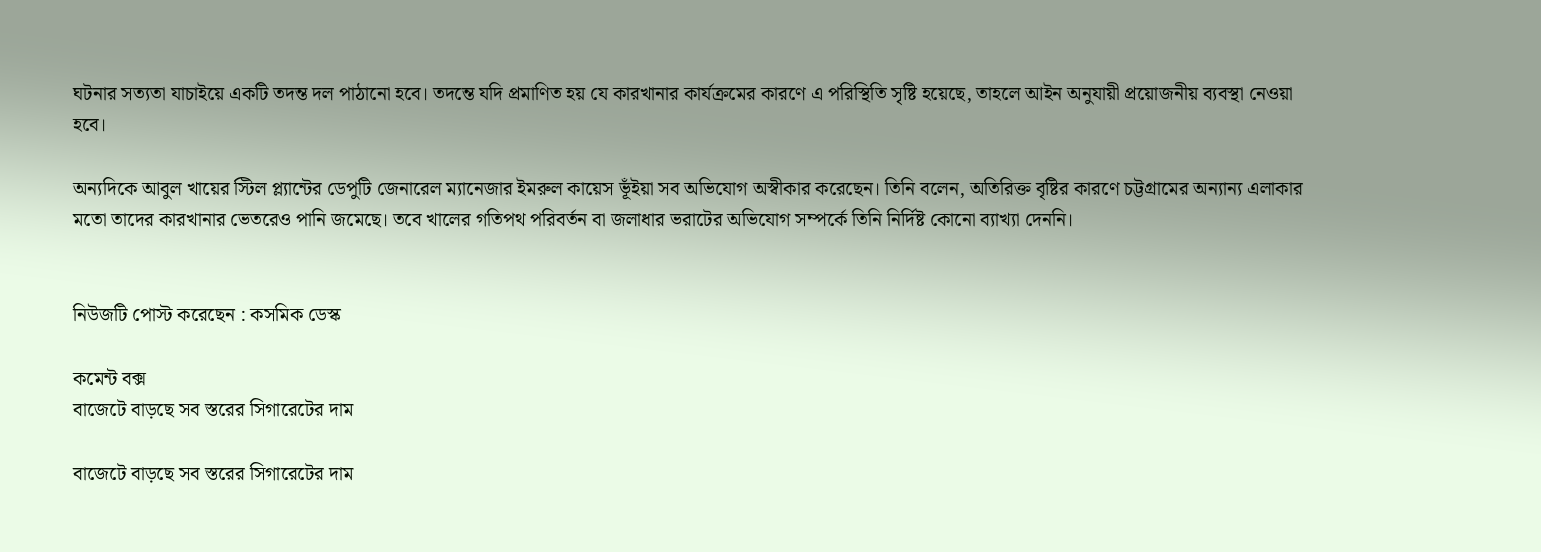ঘটনার সত্যতা যাচাইয়ে একটি তদন্ত দল পাঠানো হবে। তদন্তে যদি প্রমাণিত হয় যে কারখানার কার্যক্রমের কারণে এ পরিস্থিতি সৃষ্টি হয়েছে, তাহলে আইন অনুযায়ী প্রয়োজনীয় ব্যবস্থা নেওয়া হবে।

অন্যদিকে আবুল খায়ের স্টিল প্ল্যান্টের ডেপুটি জেনারেল ম্যানেজার ইমরুল কায়েস ভূঁইয়া সব অভিযোগ অস্বীকার করেছেন। তিনি বলেন, অতিরিক্ত বৃষ্টির কারণে চট্টগ্রামের অন্যান্য এলাকার মতো তাদের কারখানার ভেতরেও পানি জমেছে। তবে খালের গতিপথ পরিবর্তন বা জলাধার ভরাটের অভিযোগ সম্পর্কে তিনি নির্দিষ্ট কোনো ব্যাখ্যা দেননি।


নিউজটি পোস্ট করেছেন : কসমিক ডেস্ক

কমেন্ট বক্স
বাজেটে বাড়ছে সব স্তরের সিগারেটের দাম

বাজেটে বাড়ছে সব স্তরের সিগারেটের দাম